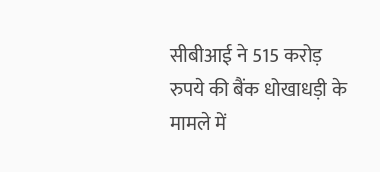सीबीआई ने 515 करोड़ रुपये की बैंक धोखाधड़ी के मामले में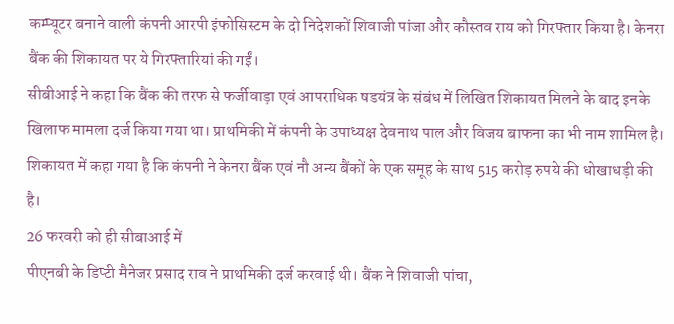कम्प्यूटर बनाने वाली कंपनी आरपी इंफोसिस्टम के दो निदेशकों शिवाजी पांजा और कौस्तव राय को गिरफ्तार किया है। केनरा बैंक की शिकायत पर ये गिरफ्तारियां की गईं।
सीबीआई ने कहा कि बैंक की तरफ से फर्जीवाड़ा एवं आपराधिक षडयंत्र के संबंध में लिखित शिकायत मिलने के बाद इनके खिलाफ मामला दर्ज किया गया था। प्राथमिकी में कंपनी के उपाध्यक्ष देवनाथ पाल और विजय बाफना का भी नाम शामिल है। शिकायत में कहा गया है कि कंपनी ने केनरा बैंक एवं नौ अन्य बैंकों के एक समूह के साथ 515 करोड़ रुपये की धोखाधड़ी की है।
26 फरवरी को ही सीबाआई में
पीएनबी के डिप्टी मैनेजर प्रसाद राव ने प्राथमिकी दर्ज करवाई थी। बैंक ने शिवाजी पांचा,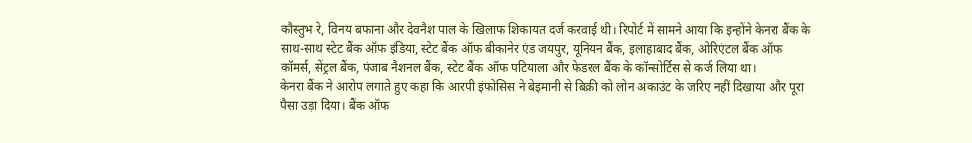कौस्तुभ रे, विनय बफाना और देवनैश पाल के खिलाफ शिकायत दर्ज करवाई थी। रिपोर्ट में सामने आया कि इन्होंने केनरा बैंक के साथ-साथ स्टेट बैंक ऑफ इंडिया, स्टेट बैंक ऑफ बीकानेर एंड जयपुर, यूनियन बैंक, इलाहाबाद बैंक, ओरिएंटल बैंक ऑफ कॉमर्स, सेंट्रल बैंक, पंजाब नैशनल बैंक, स्टेट बैंक ऑफ पटियाला और फेडरल बैंक के कॉन्सोर्टिस से कर्ज लिया था।
केनरा बैंक ने आरोप लगाते हुए कहा कि आरपी इंफोसिस ने बेइमानी से बिक्री को लोन अकाउंट के जरिए नहीं दिखाया और पूरा पैसा उड़ा दिया। बैंक ऑफ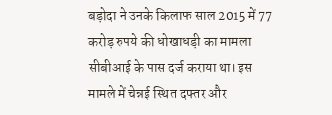बड़ोदा ने उनके किलाफ साल 2015 में 77 करोड़ रुपये की धोखाधड़ी का मामला सीबीआई के पास दर्ज कराया था। इस मामले में चेन्नई स्थित दफ्तर और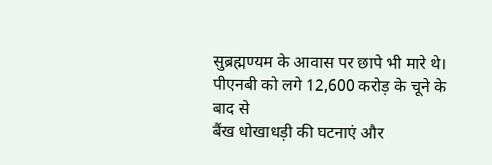सुब्रह्मण्यम के आवास पर छापे भी मारे थे।
पीएनबी को लगे 12,600 करोड़ के चूने के बाद से
बैंख धोखाधड़ी की घटनाएं और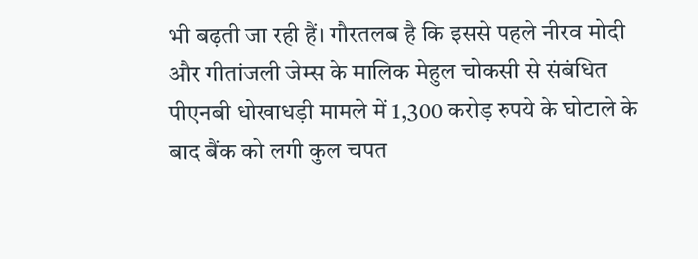भी बढ़ती जा रही हैं। गौरतलब है कि इससे पहले नीरव मोदी और गीतांजली जेम्स के मालिक मेहुल चोकसी से संबंधित पीएनबी धोखाधड़ी मामले में 1,300 करोड़ रुपये के घोटाले के बाद बैंक को लगी कुल चपत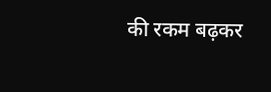की रकम बढ़कर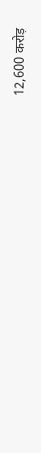12,600 करोड़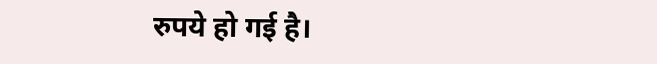रुपये हो गई है।